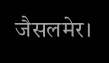जैसलमेर।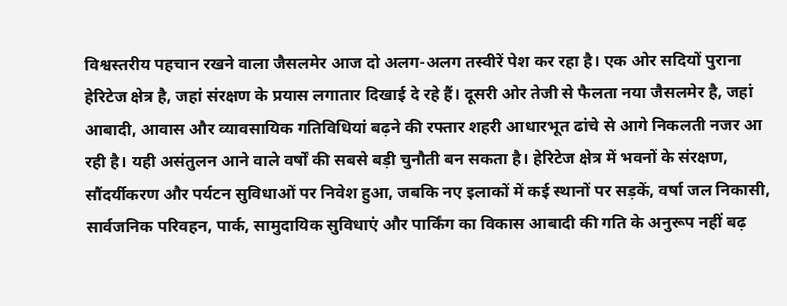विश्वस्तरीय पहचान रखने वाला जैसलमेर आज दो अलग-अलग तस्वीरें पेश कर रहा है। एक ओर सदियों पुराना हेरिटेज क्षेत्र है, जहां संरक्षण के प्रयास लगातार दिखाई दे रहे हैं। दूसरी ओर तेजी से फैलता नया जैसलमेर है, जहां आबादी, आवास और व्यावसायिक गतिविधियां बढ़ने की रफ्तार शहरी आधारभूत ढांचे से आगे निकलती नजर आ रही है। यही असंतुलन आने वाले वर्षों की सबसे बड़ी चुनौती बन सकता है। हेरिटेज क्षेत्र में भवनों के संरक्षण, सौंदर्यीकरण और पर्यटन सुविधाओं पर निवेश हुआ, जबकि नए इलाकों में कई स्थानों पर सड़कें, वर्षा जल निकासी, सार्वजनिक परिवहन, पार्क, सामुदायिक सुविधाएं और पार्किंग का विकास आबादी की गति के अनुरूप नहीं बढ़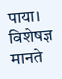पाया। विशेषज्ञ मानते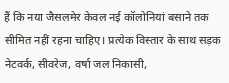हैं कि नया जैसलमेर केवल नई कॉलोनियां बसाने तक सीमित नहीं रहना चाहिए। प्रत्येक विस्तार के साथ सड़क नेटवर्क, सीवरेज, वर्षा जल निकासी,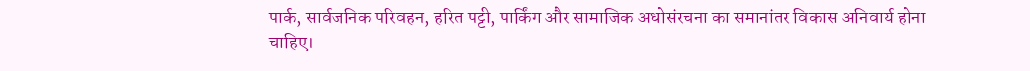पार्क, सार्वजनिक परिवहन, हरित पट्टी, पार्किंग और सामाजिक अधोसंरचना का समानांतर विकास अनिवार्य होना चाहिए।